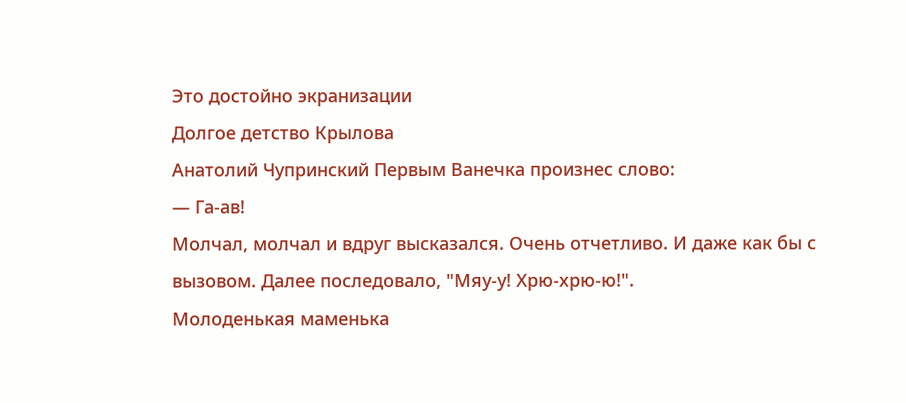Это достойно экранизации
Долгое детство Крылова
Анатолий Чупринский Первым Ванечка произнес слово:
— Га-ав!
Молчал, молчал и вдруг высказался. Очень отчетливо. И даже как бы с вызовом. Далее последовало, "Мяу-у! Хрю-хрю-ю!".
Молоденькая маменька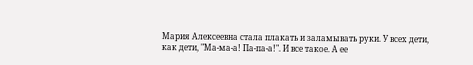Мария Алексеевна стала плакать и заламывать руки. У всех дети, как дети, "Ма-ма-а! Па-па-а!". И все такое. А ее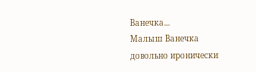Ванечка...
Малыш Ванечка довольно иронически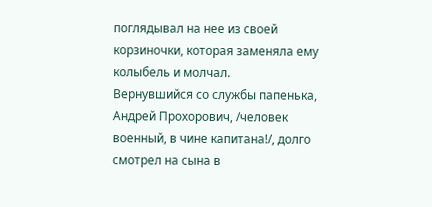поглядывал на нее из своей корзиночки, которая заменяла ему колыбель и молчал.
Вернувшийся со службы папенька, Андрей Прохорович, /человек военный, в чине капитана!/, долго смотрел на сына в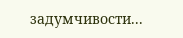задумчивости...